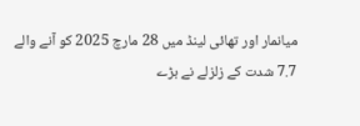میانمار اور تھائی لینڈ میں 28 مارچ 2025 کو آنے والے 7.7 شدت کے زلزلے نے بڑے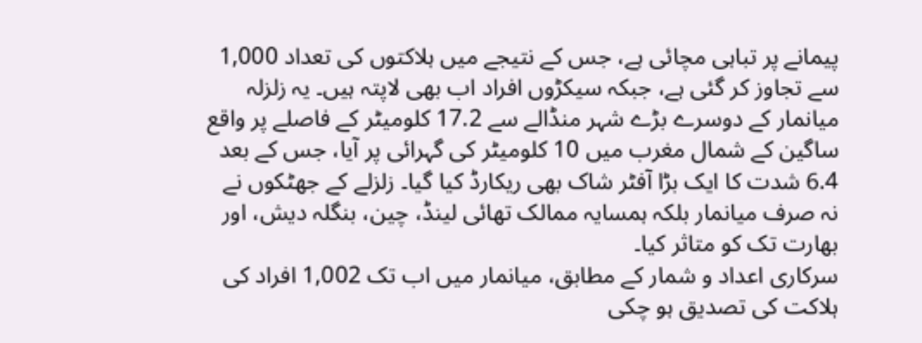پیمانے پر تباہی مچائی ہے، جس کے نتیجے میں ہلاکتوں کی تعداد 1,000 سے تجاوز کر گئی ہے، جبکہ سیکڑوں افراد اب بھی لاپتہ ہیں۔ یہ زلزلہ میانمار کے دوسرے بڑے شہر منڈالے سے 17.2 کلومیٹر کے فاصلے پر واقع ساگین کے شمال مغرب میں 10 کلومیٹر کی گہرائی پر آیا، جس کے بعد 6.4 شدت کا ایک بڑا آفٹر شاک بھی ریکارڈ کیا گیا۔ زلزلے کے جھٹکوں نے نہ صرف میانمار بلکہ ہمسایہ ممالک تھائی لینڈ، چین، بنگلہ دیش، اور بھارت تک کو متاثر کیا۔
سرکاری اعداد و شمار کے مطابق، میانمار میں اب تک 1,002 افراد کی ہلاکت کی تصدیق ہو چکی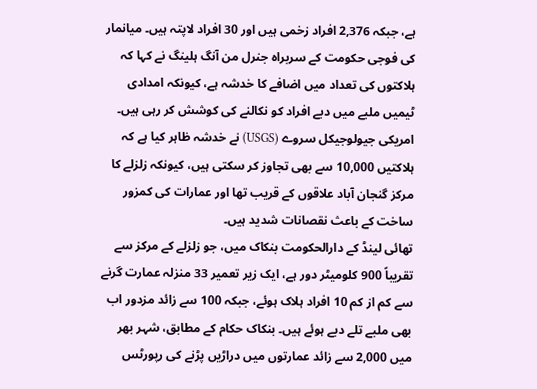ہے، جبکہ 2,376 افراد زخمی ہیں اور 30 افراد لاپتہ ہیں۔ میانمار کی فوجی حکومت کے سربراہ جنرل من آنگ ہلینگ نے کہا کہ ہلاکتوں کی تعداد میں اضافے کا خدشہ ہے، کیونکہ امدادی ٹیمیں ملبے میں دبے افراد کو نکالنے کی کوشش کر رہی ہیں۔ امریکی جیولوجیکل سروے (USGS) نے خدشہ ظاہر کیا ہے کہ ہلاکتیں 10,000 سے بھی تجاوز کر سکتی ہیں، کیونکہ زلزلے کا مرکز گنجان آباد علاقوں کے قریب تھا اور عمارات کی کمزور ساخت کے باعث نقصانات شدید ہیں۔
تھائی لینڈ کے دارالحکومت بنکاک میں، جو زلزلے کے مرکز سے تقریباً 900 کلومیٹر دور ہے، ایک زیر تعمیر 33 منزلہ عمارت گرنے سے کم از کم 10 افراد ہلاک ہوئے، جبکہ 100 سے زائد مزدور اب بھی ملبے تلے دبے ہوئے ہیں۔ بنکاک حکام کے مطابق، شہر بھر میں 2,000 سے زائد عمارتوں میں دراڑیں پڑنے کی رپورٹس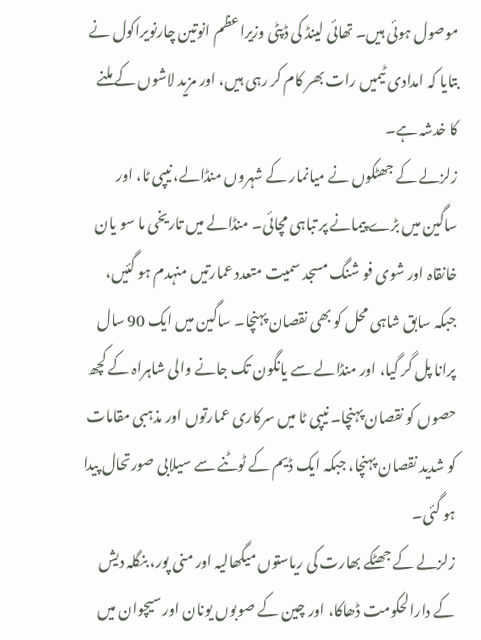موصول ہوئی ہیں۔ تھائی لینڈ کی ڈپٹی وزیراعظم انوتین چارنویراکول نے بتایا کہ امدادی ٹیمیں رات بھر کام کر رہی ہیں، اور مزید لاشوں کے ملنے کا خدشہ ہے۔
زلزلے کے جھٹکوں نے میانمار کے شہروں منڈالے، نیپی ٹا، اور ساگین میں بڑے پیمانے پر تباہی مچائی۔ منڈالے میں تاریخی ما سو یان خانقاہ اور شوی فو شنگ مسجد سمیت متعدد عمارتیں منہدم ہو گئیں، جبکہ سابق شاہی محل کو بھی نقصان پہنچا۔ ساگین میں ایک 90 سال پرانا پل گر گیا، اور منڈالے سے یانگون تک جانے والی شاہراہ کے کچھ حصوں کو نقصان پہنچا۔ نیپی ٹا میں سرکاری عمارتوں اور مذہبی مقامات کو شدید نقصان پہنچا، جبکہ ایک ڈیم کے ٹوٹنے سے سیلابی صورتحال پیدا ہو گئی۔
زلزلے کے جھٹکے بھارت کی ریاستوں میگھالیہ اور منی پور، بنگلہ دیش کے دارالحکومت ڈھاکا، اور چین کے صوبوں یونان اور سیچوان میں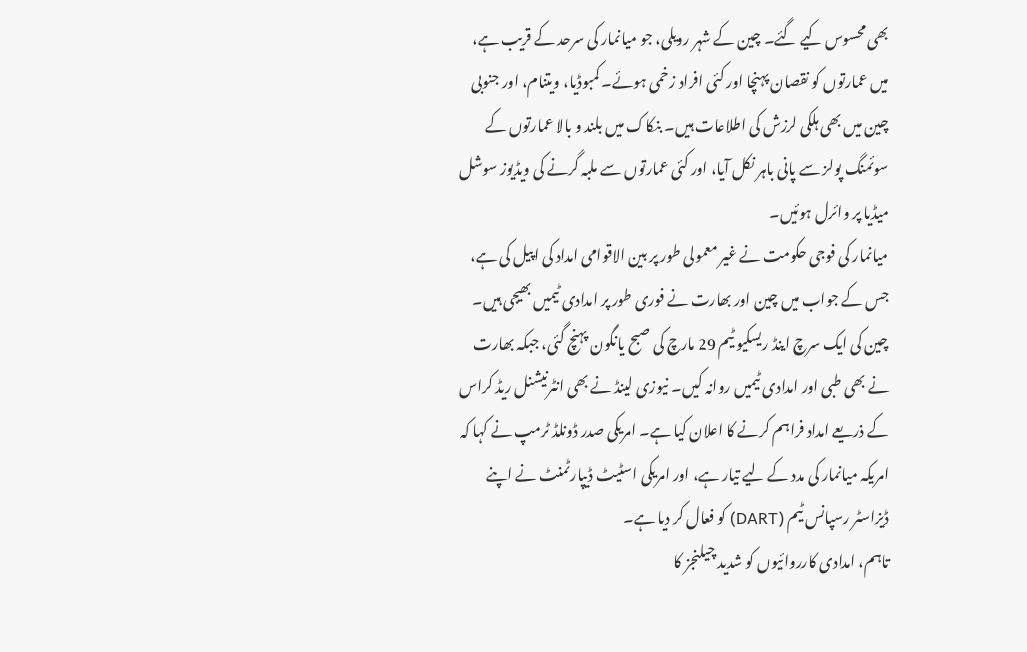بھی محسوس کیے گئے۔ چین کے شہر رویلی، جو میانمار کی سرحد کے قریب ہے، میں عمارتوں کو نقصان پہنچا اور کئی افراد زخمی ہوئے۔ کمبوڈیا، ویتنام، اور جنوبی چین میں بھی ہلکی لرزش کی اطلاعات ہیں۔ بنکاک میں بلند و بالا عمارتوں کے سوئمنگ پولز سے پانی باہر نکل آیا، اور کئی عمارتوں سے ملبہ گرنے کی ویڈیوز سوشل میڈیا پر وائرل ہوئیں۔
میانمار کی فوجی حکومت نے غیر معمولی طور پر بین الاقوامی امداد کی اپیل کی ہے، جس کے جواب میں چین اور بھارت نے فوری طور پر امدادی ٹیمیں بھیجی ہیں۔ چین کی ایک سرچ اینڈ ریسکیو ٹیم 29 مارچ کی صبح یانگون پہنچ گئی، جبکہ بھارت نے بھی طبی اور امدادی ٹیمیں روانہ کیں۔ نیوزی لینڈ نے بھی انٹرنیشنل ریڈ کراس کے ذریعے امداد فراہم کرنے کا اعلان کیا ہے۔ امریکی صدر ڈونلڈ ٹرمپ نے کہا کہ امریکہ میانمار کی مدد کے لیے تیار ہے، اور امریکی اسٹیٹ ڈیپارٹمنٹ نے اپنے ڈیزاسٹر رسپانس ٹیم (DART) کو فعال کر دیا ہے۔
تاہم، امدادی کارروائیوں کو شدید چیلنجز کا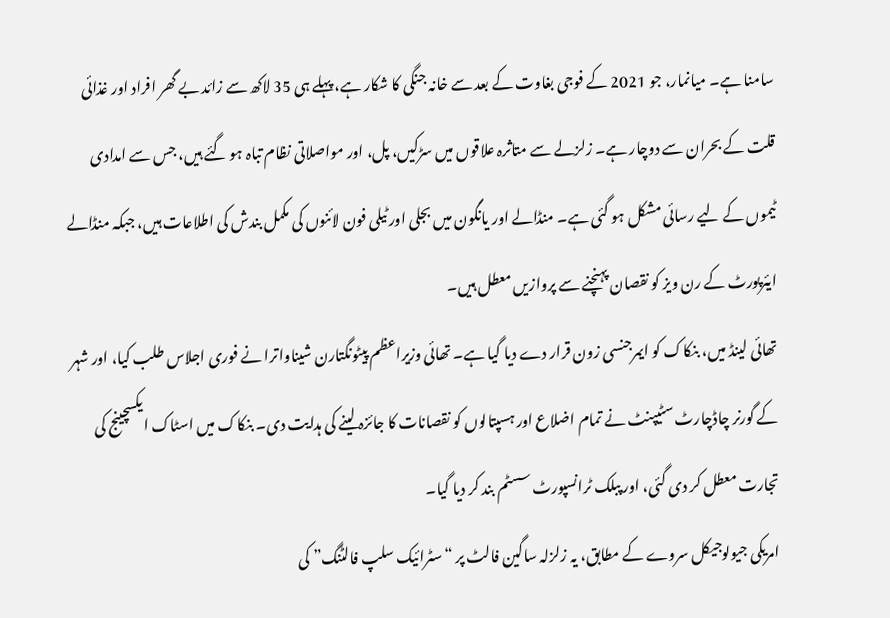سامنا ہے۔ میانمار، جو 2021 کے فوجی بغاوت کے بعد سے خانہ جنگی کا شکار ہے، پہلے ہی 35 لاکھ سے زائد بے گھر افراد اور غذائی قلت کے بحران سے دوچار ہے۔ زلزلے سے متاثرہ علاقوں میں سڑکیں، پل، اور مواصلاتی نظام تباہ ہو گئے ہیں، جس سے امدادی ٹیموں کے لیے رسائی مشکل ہو گئی ہے۔ منڈالے اور یانگون میں بجلی اور ٹیلی فون لائنوں کی مکمل بندش کی اطلاعات ہیں، جبکہ منڈالے ایئرپورٹ کے رن ویز کو نقصان پہنچنے سے پروازیں معطل ہیں۔
تھائی لینڈ میں، بنکاک کو ایمرجنسی زون قرار دے دیا گیا ہے۔ تھائی وزیراعظم پیٹونگتارن شیناواترا نے فوری اجلاس طلب کیا، اور شہر کے گورنر چاڈچارٹ سٹیپنٹ نے تمام اضلاع اور ہسپتالوں کو نقصانات کا جائزہ لینے کی ہدایت دی۔ بنکاک میں اسٹاک ایکسچینج کی تجارت معطل کر دی گئی، اور پبلک ٹرانسپورٹ سسٹم بند کر دیا گیا۔
امریکی جیولوجیکل سروے کے مطابق، یہ زلزلہ ساگین فالٹ پر “سٹرائیک سلپ فالٹنگ” کی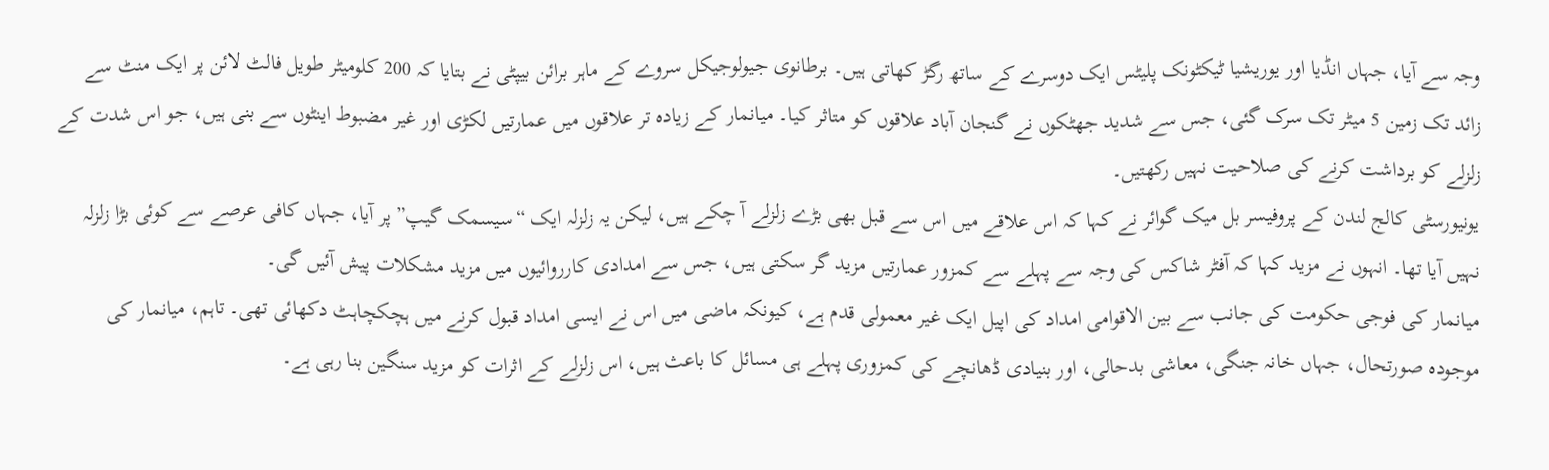وجہ سے آیا، جہاں انڈیا اور یوریشیا ٹیکٹونک پلیٹس ایک دوسرے کے ساتھ رگڑ کھاتی ہیں۔ برطانوی جیولوجیکل سروے کے ماہر برائن بیپٹی نے بتایا کہ 200 کلومیٹر طویل فالٹ لائن پر ایک منٹ سے زائد تک زمین 5 میٹر تک سرک گئی، جس سے شدید جھٹکوں نے گنجان آباد علاقوں کو متاثر کیا۔ میانمار کے زیادہ تر علاقوں میں عمارتیں لکڑی اور غیر مضبوط اینٹوں سے بنی ہیں، جو اس شدت کے زلزلے کو برداشت کرنے کی صلاحیت نہیں رکھتیں۔
یونیورسٹی کالج لندن کے پروفیسر بل میک گوائر نے کہا کہ اس علاقے میں اس سے قبل بھی بڑے زلزلے آ چکے ہیں، لیکن یہ زلزلہ ایک “سیسمک گیپ” پر آیا، جہاں کافی عرصے سے کوئی بڑا زلزلہ نہیں آیا تھا۔ انہوں نے مزید کہا کہ آفٹر شاکس کی وجہ سے پہلے سے کمزور عمارتیں مزید گر سکتی ہیں، جس سے امدادی کارروائیوں میں مزید مشکلات پیش آئیں گی۔
میانمار کی فوجی حکومت کی جانب سے بین الاقوامی امداد کی اپیل ایک غیر معمولی قدم ہے، کیونکہ ماضی میں اس نے ایسی امداد قبول کرنے میں ہچکچاہٹ دکھائی تھی۔ تاہم، میانمار کی موجودہ صورتحال، جہاں خانہ جنگی، معاشی بدحالی، اور بنیادی ڈھانچے کی کمزوری پہلے ہی مسائل کا باعث ہیں، اس زلزلے کے اثرات کو مزید سنگین بنا رہی ہے۔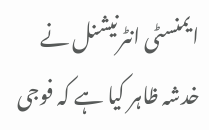ایمنسٹی انٹرنیشنل نے خدشہ ظاہر کیا ہے کہ فوجی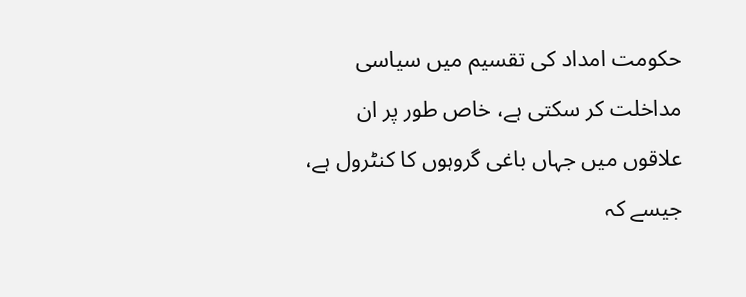حکومت امداد کی تقسیم میں سیاسی مداخلت کر سکتی ہے، خاص طور پر ان علاقوں میں جہاں باغی گروہوں کا کنٹرول ہے، جیسے کہ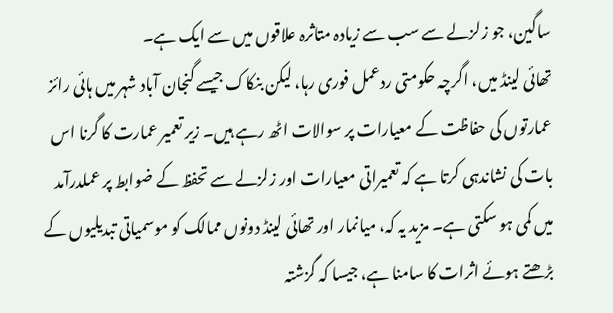ساگین، جو زلزلے سے سب سے زیادہ متاثرہ علاقوں میں سے ایک ہے۔
تھائی لینڈ میں، اگرچہ حکومتی ردعمل فوری رہا، لیکن بنکاک جیسے گنجان آباد شہر میں ہائی رائز عمارتوں کی حفاظت کے معیارات پر سوالات اٹھ رہے ہیں۔ زیر تعمیر عمارت کا گرنا اس بات کی نشاندہی کرتا ہے کہ تعمیراتی معیارات اور زلزلے سے تحفظ کے ضوابط پر عملدرآمد میں کمی ہو سکتی ہے۔ مزید یہ کہ، میانمار اور تھائی لینڈ دونوں ممالک کو موسمیاتی تبدیلیوں کے بڑھتے ہوئے اثرات کا سامنا ہے، جیسا کہ گزشتہ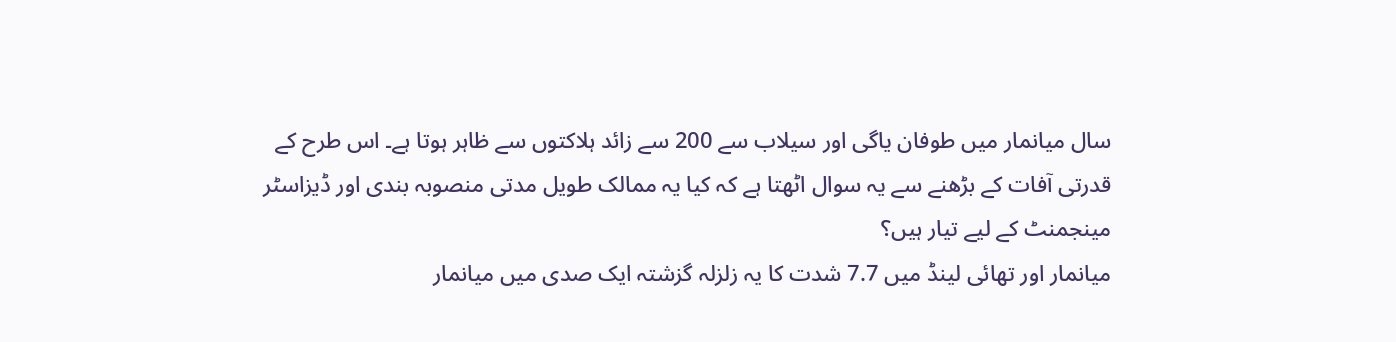سال میانمار میں طوفان یاگی اور سیلاب سے 200 سے زائد ہلاکتوں سے ظاہر ہوتا ہے۔ اس طرح کے قدرتی آفات کے بڑھنے سے یہ سوال اٹھتا ہے کہ کیا یہ ممالک طویل مدتی منصوبہ بندی اور ڈیزاسٹر مینجمنٹ کے لیے تیار ہیں؟
میانمار اور تھائی لینڈ میں 7.7 شدت کا یہ زلزلہ گزشتہ ایک صدی میں میانمار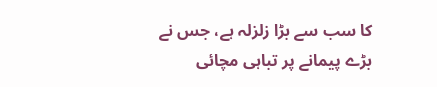کا سب سے بڑا زلزلہ ہے، جس نے بڑے پیمانے پر تباہی مچائی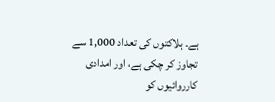ہے۔ ہلاکتوں کی تعداد 1,000 سے تجاوز کر چکی ہے، اور امدادی کارروائیوں کو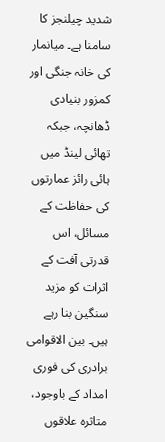شدید چیلنجز کا سامنا ہے۔ میانمار کی خانہ جنگی اور کمزور بنیادی ڈھانچہ، جبکہ تھائی لینڈ میں ہائی رائز عمارتوں کی حفاظت کے مسائل، اس قدرتی آفت کے اثرات کو مزید سنگین بنا رہے ہیں۔ بین الاقوامی برادری کی فوری امداد کے باوجود، متاثرہ علاقوں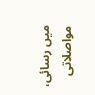میں رسائی، مواصلاتی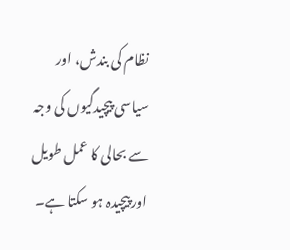نظام کی بندش، اور سیاسی پیچیدگیوں کی وجہ سے بحالی کا عمل طویل اور پیچیدہ ہو سکتا ہے۔